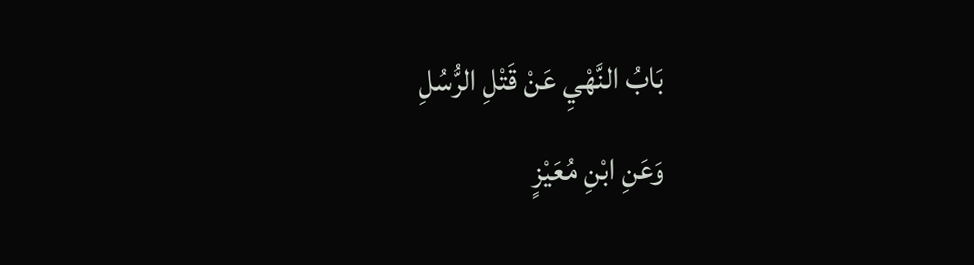بَابُ النَّهْيِ عَنْ قَتْلِ الرُّسُلِ
وَعَنِ ابْنِ مُعَيْزٍ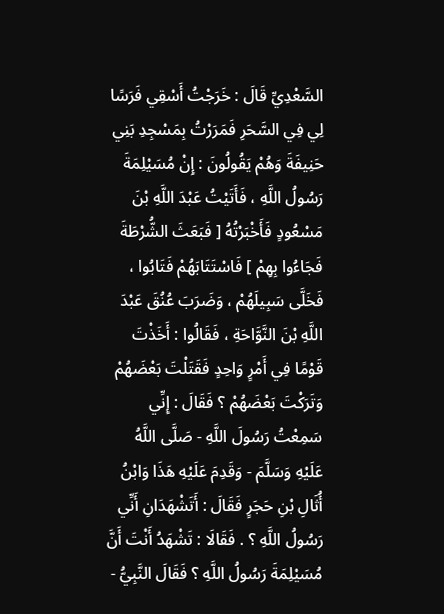السَّعْدِيِّ قَالَ : خَرَجْتُ أَسْقِي فَرَسًا لِي فِي السَّحَرِ فَمَرَرْتُ بِمَسْجِدِ بَنِي حَنِيفَةَ وَهُمْ يَقُولُونَ : إِنْ مُسَيْلِمَةَ رَسُولُ اللَّهِ ، فَأَتَيْتُ عَبْدَ اللَّهِ بْنَ مَسْعُودٍ فَأَخْبَرْتُهُ [ فَبَعَثَ الشُّرْطَةَ فَجَاءُوا بِهِمْ ] فَاسْتَتَابَهُمْ فَتَابُوا ، فَخَلَّى سَبِيلَهُمْ ، وَضَرَبَ عُنُقَ عَبْدَ اللَّهِ بْنَ النَّوَّاحَةِ ، فَقَالُوا : أَخَذْتَ قَوْمًا فِي أَمْرٍ وَاحِدٍ فَقَتَلْتَ بَعْضَهُمْ وَتَرَكْتَ بَعْضَهُمْ ؟ فَقَالَ : إِنِّي سَمِعْتُ رَسُولَ اللَّهِ - صَلَّى اللَّهُ عَلَيْهِ وَسَلَّمَ - وَقَدِمَ عَلَيْهِ هَذَا وَابْنُ أُثَالِ بْنِ حَجَرٍ فَقَالَ : أَتَشْهَدَانِ أَنِّي رَسُولُ اللَّهِ ؟ . فَقَالَا : تَشْهَدُ أَنْتَ أَنَّ مُسَيْلِمَةَ رَسُولُ اللَّهِ ؟ فَقَالَ النَّبِيُّ -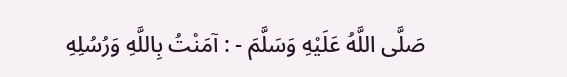صَلَّى اللَّهُ عَلَيْهِ وَسَلَّمَ - : آمَنْتُ بِاللَّهِ وَرُسُلِهِ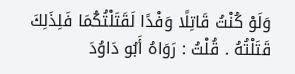وَلَوْ كُنْتُ قَاتِلًا وَفْدًا لَقَتَلْتُكُمَا فَلِذَلِكَ قَتَلْتُهُ . قُلْتُ : رَوَاهُ أَبُو دَاوُدَ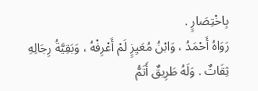بِاخْتِصَارٍ .
رَوَاهُ أَحْمَدُ ، وَابْنُ مُعَيِزٍ لَمْ أَعْرِفْهُ ، وَبَقِيَّةُ رِجَالِهِ ثِقَاتٌ . وَلَهُ طَرِيقٌ أَتَمُّ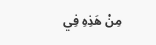مِنْ هَذِهِ فِي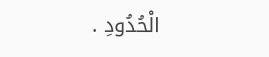الْحُدُودِ .